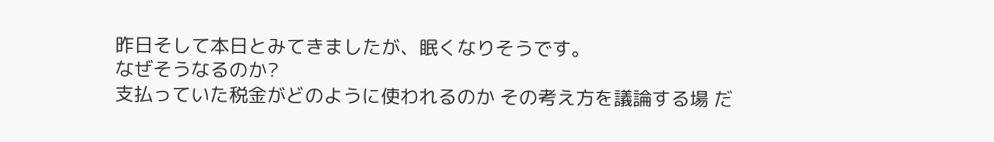昨日そして本日とみてきましたが、眠くなりそうです。
なぜそうなるのか?
支払っていた税金がどのように使われるのか その考え方を議論する場 だ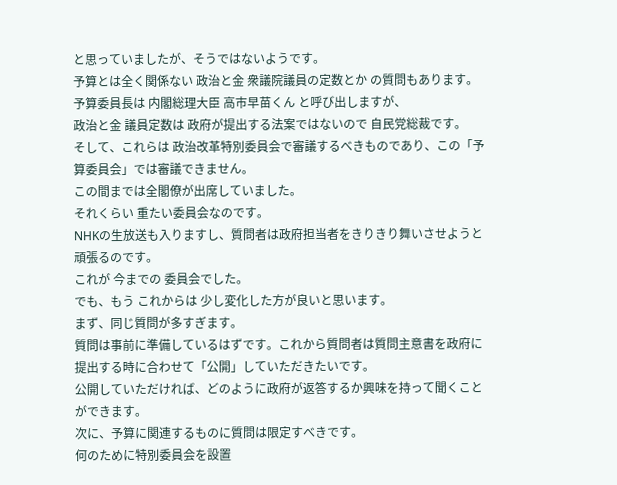と思っていましたが、そうではないようです。
予算とは全く関係ない 政治と金 衆議院議員の定数とか の質問もあります。
予算委員長は 内閣総理大臣 高市早苗くん と呼び出しますが、
政治と金 議員定数は 政府が提出する法案ではないので 自民党総裁です。
そして、これらは 政治改革特別委員会で審議するべきものであり、この「予算委員会」では審議できません。
この間までは全閣僚が出席していました。
それくらい 重たい委員会なのです。
NHKの生放送も入りますし、質問者は政府担当者をきりきり舞いさせようと頑張るのです。
これが 今までの 委員会でした。
でも、もう これからは 少し変化した方が良いと思います。
まず、同じ質問が多すぎます。
質問は事前に準備しているはずです。これから質問者は質問主意書を政府に提出する時に合わせて「公開」していただきたいです。
公開していただければ、どのように政府が返答するか興味を持って聞くことができます。
次に、予算に関連するものに質問は限定すべきです。
何のために特別委員会を設置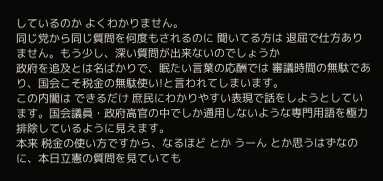しているのか よくわかりません。
同じ党から同じ質問を何度もされるのに 聞いてる方は 退屈で仕方ありません。もう少し、深い質問が出来ないのでしょうか
政府を追及とは名ばかりで、眠たい言葉の応酬では 審議時間の無駄であり、国会こそ税金の無駄使い!と言われてしまいます。
この内閣は できるだけ 庶民にわかりやすい表現で話をしようとしています。国会議員・政府高官の中でしか通用しないような専門用語を極力排除しているように見えます。
本来 税金の使い方ですから、なるほど とか うーん とか思うはずなのに、本日立憲の質問を見ていても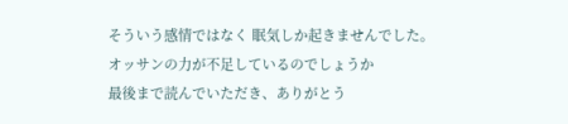そういう感情ではなく 眠気しか起きませんでした。
オッサンの力が不足しているのでしょうか
最後まで読んでいただき、ありがとう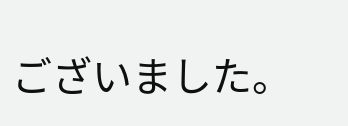ございました。